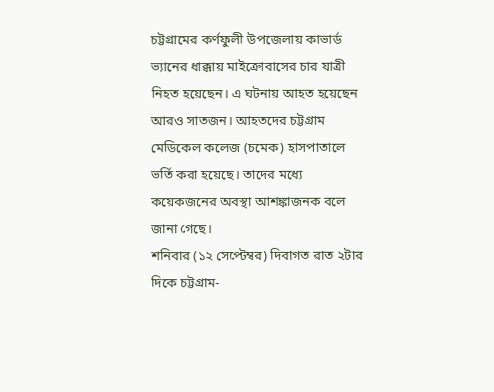চট্টগ্রামের কর্ণফুলী উপজেলায় কাভার্ড ভ্যানের ধাক্কায় মাইক্রোবাসের চার যাত্রী নিহত হয়েছেন। এ ঘটনায় আহত হয়েছেন আরও সাতজন। আহতদের চট্টগ্রাম মেডিকেল কলেজ (চমেক) হাসপাতালে ভর্তি করা হয়েছে। তাদের মধ্যে কয়েকজনের অবস্থা আশঙ্কাজনক বলে জানা গেছে।
শনিবার (১২ সেপ্টেম্বর) দিবাগত রাত ২টার দিকে চট্টগ্রাম-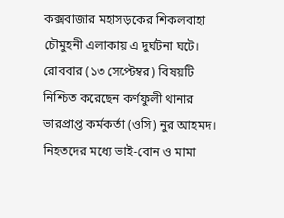কক্সবাজার মহাসড়কের শিকলবাহা চৌমুহনী এলাকায় এ দুর্ঘটনা ঘটে। রোববার (১৩ সেপ্টেম্বর) বিষয়টি নিশ্চিত করেছেন কর্ণফুলী থানার ভারপ্রাপ্ত কর্মকর্তা (ওসি) নুর আহমদ।
নিহতদের মধ্যে ভাই-বোন ও মামা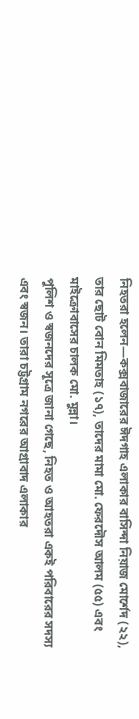নিহতরা হলেন—কক্সবাজারের ঈদগাহ এলাকার বাসিন্দা নিয়াজ মোর্শেদ (২২), তার ছোট বোন মিমতাহ (১৭), তাদের মামা মো. ফেরদৌস আলম (৫৫) এবং মাইক্রোবাসের চালক মো. মুন্না।
পুলিশ ও স্বজনদের সূত্রে জানা গেছে, নিহত ও আহতরা একই পরিবারের সদস্য এবং স্বজন। তারা চট্টগ্রাম নগরের আগ্রাবাদ এলাকার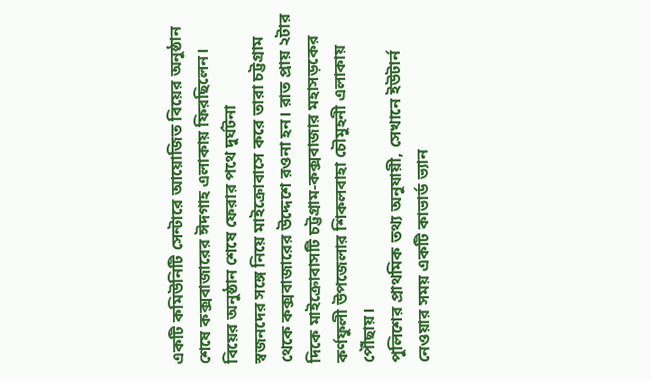একটি কমিউনিটি সেন্টারে আয়োজিত বিয়ের অনুষ্ঠান শেষে কক্সবাজারের ঈদগাহ এলাকায় ফিরছিলেন।
বিয়ের অনুষ্ঠান শেষে ফেরার পথে দুর্ঘটনা
স্বজনদের সঙ্গে নিয়ে মাইক্রোবাসে করে তারা চট্টগ্রাম থেকে কক্সবাজারের উদ্দেশে রওনা হন। রাত প্রায় ২টার দিকে মাইক্রোবাসটি চট্টগ্রাম-কক্সবাজার মহাসড়কের কর্ণফুলী উপজেলার শিকলবাহা চৌমুহনী এলাকায় পৌঁছায়।
পুলিশের প্রাথমিক তথ্য অনুযায়ী, সেখানে ইউটার্ন নেওয়ার সময় একটি কাভার্ড ভ্যান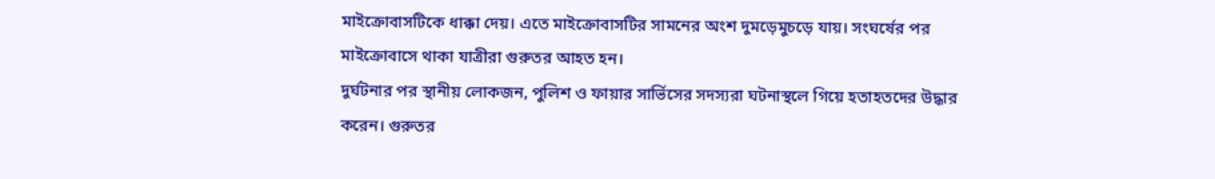মাইক্রোবাসটিকে ধাক্কা দেয়। এতে মাইক্রোবাসটির সামনের অংশ দুমড়েমুচড়ে যায়। সংঘর্ষের পর মাইক্রোবাসে থাকা যাত্রীরা গুরুতর আহত হন।
দুর্ঘটনার পর স্থানীয় লোকজন, পুলিশ ও ফায়ার সার্ভিসের সদস্যরা ঘটনাস্থলে গিয়ে হতাহতদের উদ্ধার করেন। গুরুতর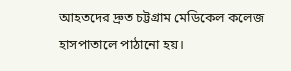আহতদের দ্রুত চট্টগ্রাম মেডিকেল কলেজ হাসপাতালে পাঠানো হয়।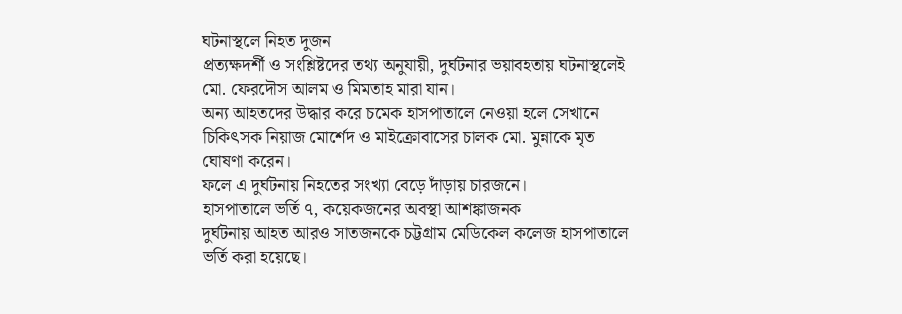ঘটনাস্থলে নিহত দুজন
প্রত্যক্ষদর্শী ও সংশ্লিষ্টদের তথ্য অনুযায়ী, দুর্ঘটনার ভয়াবহতায় ঘটনাস্থলেই মো. ফেরদৌস আলম ও মিমতাহ মারা যান।
অন্য আহতদের উদ্ধার করে চমেক হাসপাতালে নেওয়া হলে সেখানে চিকিৎসক নিয়াজ মোর্শেদ ও মাইক্রোবাসের চালক মো. মুন্নাকে মৃত ঘোষণা করেন।
ফলে এ দুর্ঘটনায় নিহতের সংখ্যা বেড়ে দাঁড়ায় চারজনে।
হাসপাতালে ভর্তি ৭, কয়েকজনের অবস্থা আশঙ্কাজনক
দুর্ঘটনায় আহত আরও সাতজনকে চট্টগ্রাম মেডিকেল কলেজ হাসপাতালে ভর্তি করা হয়েছে।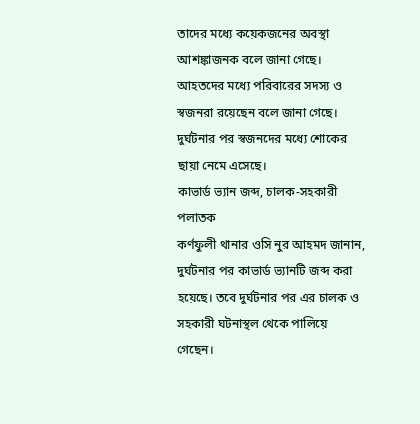তাদের মধ্যে কয়েকজনের অবস্থা আশঙ্কাজনক বলে জানা গেছে।
আহতদের মধ্যে পরিবারের সদস্য ও স্বজনরা রয়েছেন বলে জানা গেছে। দুর্ঘটনার পর স্বজনদের মধ্যে শোকের ছায়া নেমে এসেছে।
কাভার্ড ভ্যান জব্দ, চালক-সহকারী পলাতক
কর্ণফুলী থানার ওসি নুর আহমদ জানান, দুর্ঘটনার পর কাভার্ড ভ্যানটি জব্দ করা হয়েছে। তবে দুর্ঘটনার পর এর চালক ও সহকারী ঘটনাস্থল থেকে পালিয়ে গেছেন।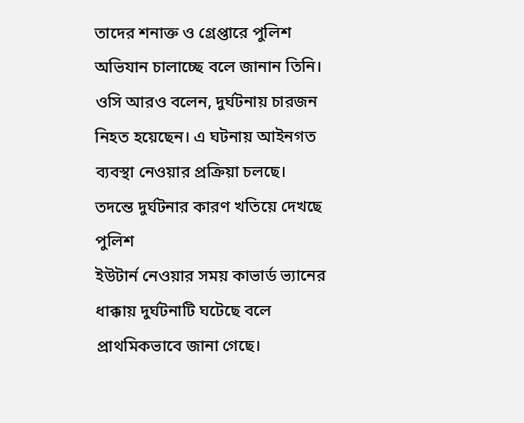তাদের শনাক্ত ও গ্রেপ্তারে পুলিশ অভিযান চালাচ্ছে বলে জানান তিনি।
ওসি আরও বলেন, দুর্ঘটনায় চারজন নিহত হয়েছেন। এ ঘটনায় আইনগত ব্যবস্থা নেওয়ার প্রক্রিয়া চলছে।
তদন্তে দুর্ঘটনার কারণ খতিয়ে দেখছে পুলিশ
ইউটার্ন নেওয়ার সময় কাভার্ড ভ্যানের ধাক্কায় দুর্ঘটনাটি ঘটেছে বলে প্রাথমিকভাবে জানা গেছে।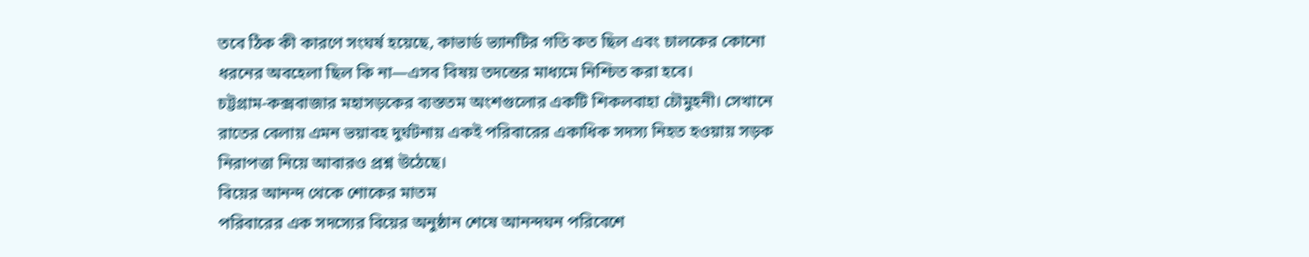তবে ঠিক কী কারণে সংঘর্ষ হয়েছে, কাভার্ড ভ্যানটির গতি কত ছিল এবং চালকের কোনো ধরনের অবহেলা ছিল কি না—এসব বিষয় তদন্তের মাধ্যমে নিশ্চিত করা হবে।
চট্টগ্রাম-কক্সবাজার মহাসড়কের ব্যস্ততম অংশগুলোর একটি শিকলবাহা চৌমুহনী। সেখানে রাতের বেলায় এমন ভয়াবহ দুর্ঘটনায় একই পরিবারের একাধিক সদস্য নিহত হওয়ায় সড়ক নিরাপত্তা নিয়ে আবারও প্রশ্ন উঠেছে।
বিয়ের আনন্দ থেকে শোকের মাতম
পরিবারের এক সদস্যের বিয়ের অনুষ্ঠান শেষে আনন্দঘন পরিবেশে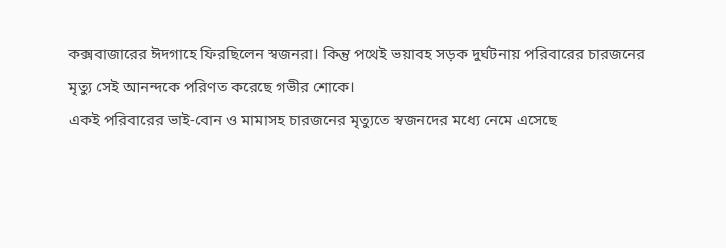কক্সবাজারের ঈদগাহে ফিরছিলেন স্বজনরা। কিন্তু পথেই ভয়াবহ সড়ক দুর্ঘটনায় পরিবারের চারজনের মৃত্যু সেই আনন্দকে পরিণত করেছে গভীর শোকে।
একই পরিবারের ভাই-বোন ও মামাসহ চারজনের মৃত্যুতে স্বজনদের মধ্যে নেমে এসেছে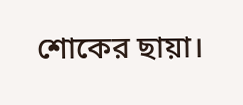শোকের ছায়া।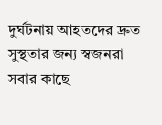দুর্ঘটনায় আহতদের দ্রুত সুস্থতার জন্য স্বজনরা সবার কাছে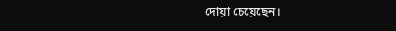দোয়া চেয়েছেন।